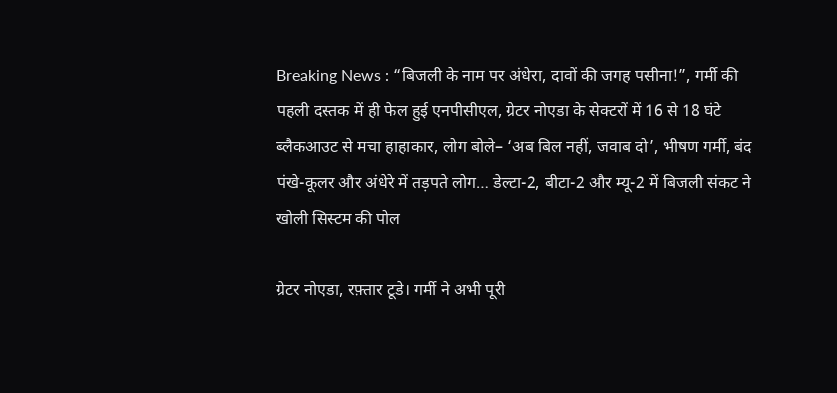Breaking News : “बिजली के नाम पर अंधेरा, दावों की जगह पसीना!”, गर्मी की पहली दस्तक में ही फेल हुई एनपीसीएल, ग्रेटर नोएडा के सेक्टरों में 16 से 18 घंटे ब्लैकआउट से मचा हाहाकार, लोग बोले– ‘अब बिल नहीं, जवाब दो’, भीषण गर्मी, बंद पंखे-कूलर और अंधेरे में तड़पते लोग… डेल्टा-2, बीटा-2 और म्यू-2 में बिजली संकट ने खोली सिस्टम की पोल

ग्रेटर नोएडा, रफ़्तार टूडे। गर्मी ने अभी पूरी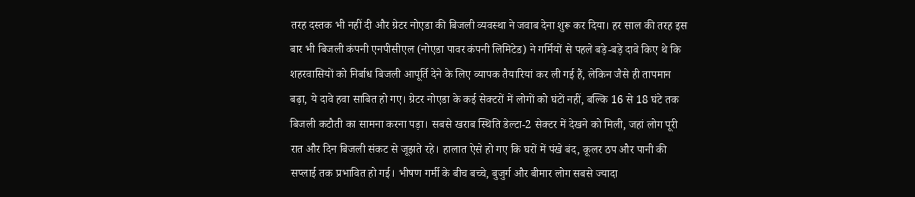तरह दस्तक भी नहीं दी और ग्रेटर नोएडा की बिजली व्यवस्था ने जवाब देना शुरू कर दिया। हर साल की तरह इस बार भी बिजली कंपनी एनपीसीएल (नोएडा पावर कंपनी लिमिटेड) ने गर्मियों से पहले बड़े-बड़े दावे किए थे कि शहरवासियों को निर्बाध बिजली आपूर्ति देने के लिए व्यापक तैयारियां कर ली गई हैं, लेकिन जैसे ही तापमान बढ़ा, ये दावे हवा साबित हो गए। ग्रेटर नोएडा के कई सेक्टरों में लोगों को घंटों नहीं, बल्कि 16 से 18 घंटे तक बिजली कटौती का सामना करना पड़ा। सबसे खराब स्थिति डेल्टा-2 सेक्टर में देखने को मिली, जहां लोग पूरी रात और दिन बिजली संकट से जूझते रहे। हालात ऐसे हो गए कि घरों में पंखे बंद, कूलर ठप और पानी की सप्लाई तक प्रभावित हो गई। भीषण गर्मी के बीच बच्चे, बुजुर्ग और बीमार लोग सबसे ज्यादा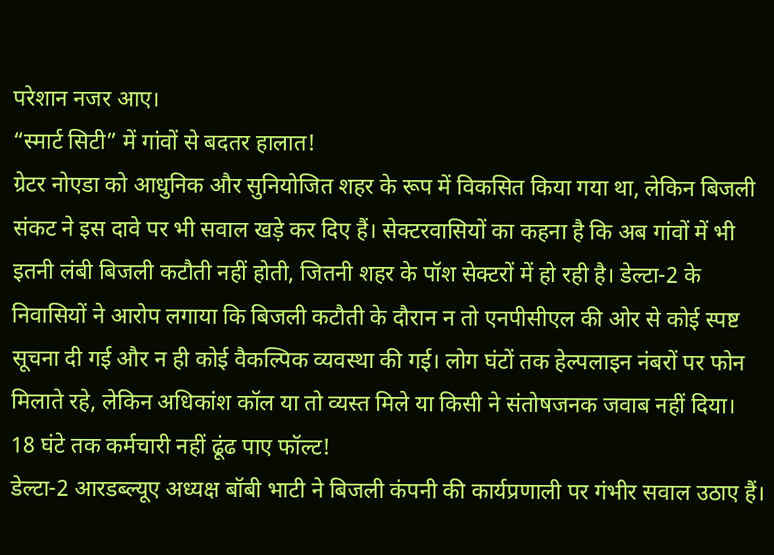परेशान नजर आए।
“स्मार्ट सिटी” में गांवों से बदतर हालात!
ग्रेटर नोएडा को आधुनिक और सुनियोजित शहर के रूप में विकसित किया गया था, लेकिन बिजली संकट ने इस दावे पर भी सवाल खड़े कर दिए हैं। सेक्टरवासियों का कहना है कि अब गांवों में भी इतनी लंबी बिजली कटौती नहीं होती, जितनी शहर के पॉश सेक्टरों में हो रही है। डेल्टा-2 के निवासियों ने आरोप लगाया कि बिजली कटौती के दौरान न तो एनपीसीएल की ओर से कोई स्पष्ट सूचना दी गई और न ही कोई वैकल्पिक व्यवस्था की गई। लोग घंटों तक हेल्पलाइन नंबरों पर फोन मिलाते रहे, लेकिन अधिकांश कॉल या तो व्यस्त मिले या किसी ने संतोषजनक जवाब नहीं दिया।
18 घंटे तक कर्मचारी नहीं ढूंढ पाए फॉल्ट!
डेल्टा-2 आरडब्ल्यूए अध्यक्ष बॉबी भाटी ने बिजली कंपनी की कार्यप्रणाली पर गंभीर सवाल उठाए हैं।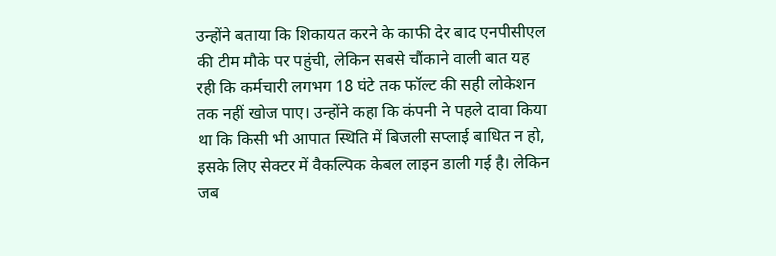उन्होंने बताया कि शिकायत करने के काफी देर बाद एनपीसीएल की टीम मौके पर पहुंची, लेकिन सबसे चौंकाने वाली बात यह रही कि कर्मचारी लगभग 18 घंटे तक फॉल्ट की सही लोकेशन तक नहीं खोज पाए। उन्होंने कहा कि कंपनी ने पहले दावा किया था कि किसी भी आपात स्थिति में बिजली सप्लाई बाधित न हो, इसके लिए सेक्टर में वैकल्पिक केबल लाइन डाली गई है। लेकिन जब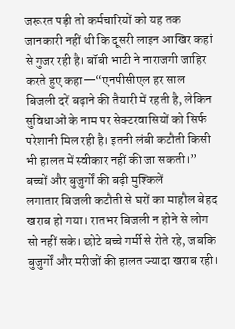जरूरत पड़ी तो कर्मचारियों को यह तक जानकारी नहीं थी कि दूसरी लाइन आखिर कहां से गुजर रही है। बॉबी भाटी ने नाराजगी जाहिर करते हुए कहा—“एनपीसीएल हर साल बिजली दरें बढ़ाने की तैयारी में रहती है, लेकिन सुविधाओं के नाम पर सेक्टरवासियों को सिर्फ परेशानी मिल रही है। इतनी लंबी कटौती किसी भी हालत में स्वीकार नहीं की जा सकती।”
बच्चों और बुजुर्गों की बढ़ी मुश्किलें
लगातार बिजली कटौती से घरों का माहौल बेहद खराब हो गया। रातभर बिजली न होने से लोग सो नहीं सके। छोटे बच्चे गर्मी से रोते रहे, जबकि बुजुर्गों और मरीजों की हालत ज्यादा खराब रही।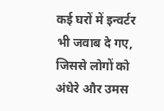कई घरों में इन्वर्टर भी जवाब दे गए, जिससे लोगों को अंधेरे और उमस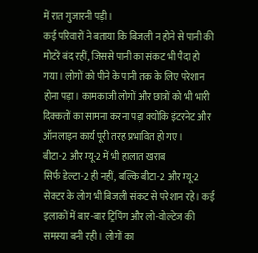में रात गुजारनी पड़ी।
कई परिवारों ने बताया कि बिजली न होने से पानी की मोटरें बंद रहीं, जिससे पानी का संकट भी पैदा हो गया। लोगों को पीने के पानी तक के लिए परेशान होना पड़ा। कामकाजी लोगों और छात्रों को भी भारी दिक्कतों का सामना करना पड़ा क्योंकि इंटरनेट और ऑनलाइन कार्य पूरी तरह प्रभावित हो गए।
बीटा-2 और म्यू-2 में भी हालात खराब
सिर्फ डेल्टा-2 ही नहीं, बल्कि बीटा-2 और म्यू-2 सेक्टर के लोग भी बिजली संकट से परेशान रहे। कई इलाकों में बार-बार ट्रिपिंग और लो-वोल्टेज की समस्या बनी रही। लोगों का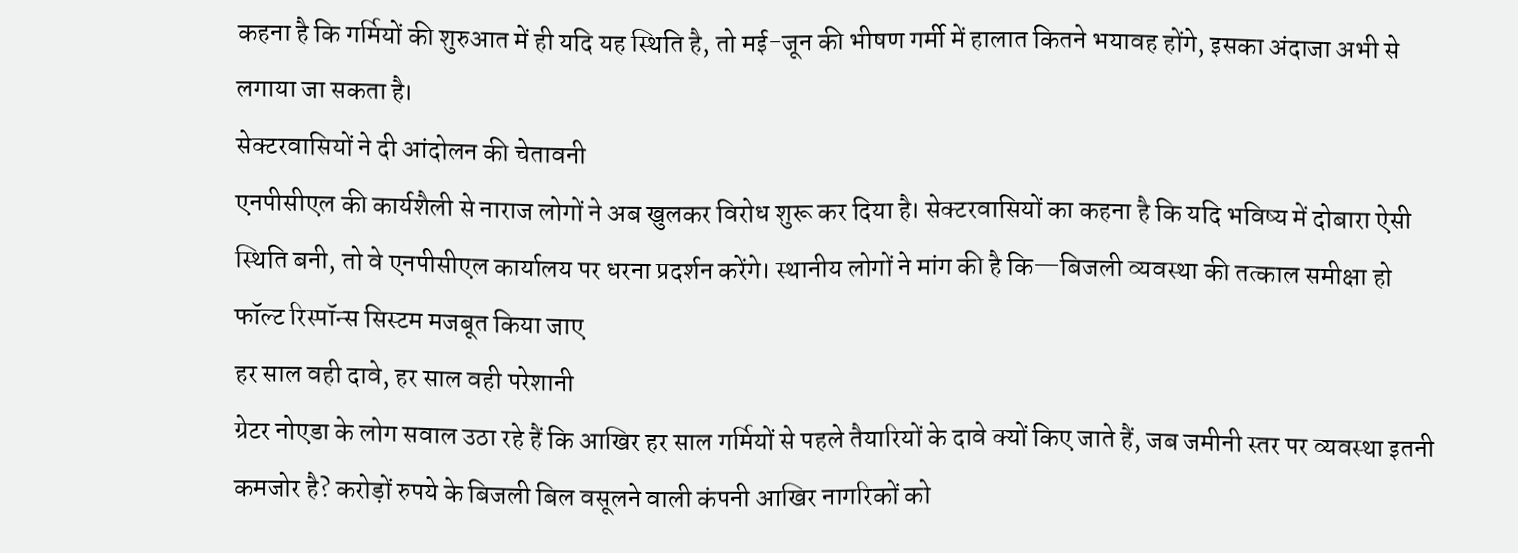कहना है कि गर्मियों की शुरुआत में ही यदि यह स्थिति है, तो मई-जून की भीषण गर्मी में हालात कितने भयावह होंगे, इसका अंदाजा अभी से लगाया जा सकता है।
सेक्टरवासियों ने दी आंदोलन की चेतावनी
एनपीसीएल की कार्यशैली से नाराज लोगों ने अब खुलकर विरोध शुरू कर दिया है। सेक्टरवासियों का कहना है कि यदि भविष्य में दोबारा ऐसी स्थिति बनी, तो वे एनपीसीएल कार्यालय पर धरना प्रदर्शन करेंगे। स्थानीय लोगों ने मांग की है कि—बिजली व्यवस्था की तत्काल समीक्षा हो
फॉल्ट रिस्पॉन्स सिस्टम मजबूत किया जाए
हर साल वही दावे, हर साल वही परेशानी
ग्रेटर नोएडा के लोग सवाल उठा रहे हैं कि आखिर हर साल गर्मियों से पहले तैयारियों के दावे क्यों किए जाते हैं, जब जमीनी स्तर पर व्यवस्था इतनी कमजोर है? करोड़ों रुपये के बिजली बिल वसूलने वाली कंपनी आखिर नागरिकों को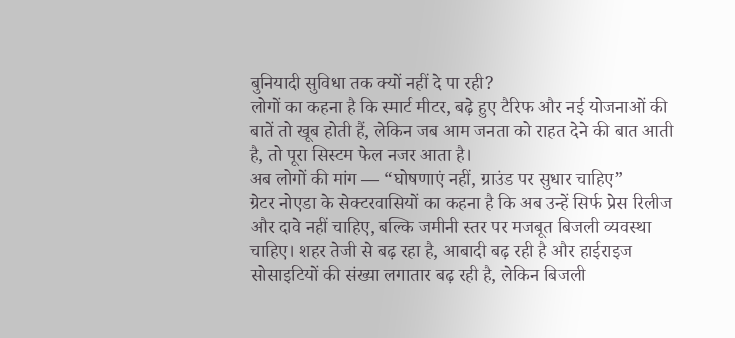बुनियादी सुविधा तक क्यों नहीं दे पा रही?
लोगों का कहना है कि स्मार्ट मीटर, बढ़े हुए टैरिफ और नई योजनाओं की बातें तो खूब होती हैं, लेकिन जब आम जनता को राहत देने की बात आती है, तो पूरा सिस्टम फेल नजर आता है।
अब लोगों की मांग — “घोषणाएं नहीं, ग्राउंड पर सुधार चाहिए”
ग्रेटर नोएडा के सेक्टरवासियों का कहना है कि अब उन्हें सिर्फ प्रेस रिलीज और दावे नहीं चाहिए, बल्कि जमीनी स्तर पर मजबूत बिजली व्यवस्था चाहिए। शहर तेजी से बढ़ रहा है, आबादी बढ़ रही है और हाईराइज सोसाइटियों की संख्या लगातार बढ़ रही है, लेकिन बिजली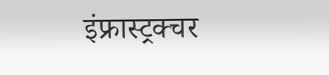इंफ्रास्ट्रक्चर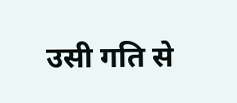उसी गति से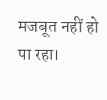मजबूत नहीं हो पा रहा।